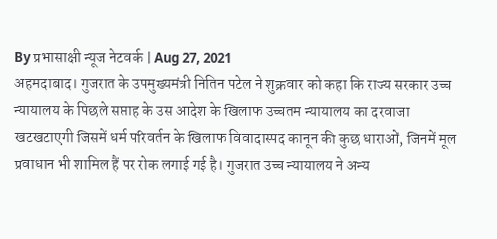By प्रभासाक्षी न्यूज नेटवर्क | Aug 27, 2021
अहमदाबाद। गुजरात के उपमुख्यमंत्री नितिन पटेल ने शुक्रवार को कहा कि राज्य सरकार उच्च न्यायालय के पिछले सप्ताह के उस आदेश के खिलाफ उच्चतम न्यायालय का दरवाजा खटखटाएगी जिसमें धर्म परिवर्तन के खिलाफ विवादास्पद कानून की कुछ धाराओं, जिनमें मूल प्रवाधान भी शामिल हैं पर रोक लगाई गई है। गुजरात उच्च न्यायालय ने अन्य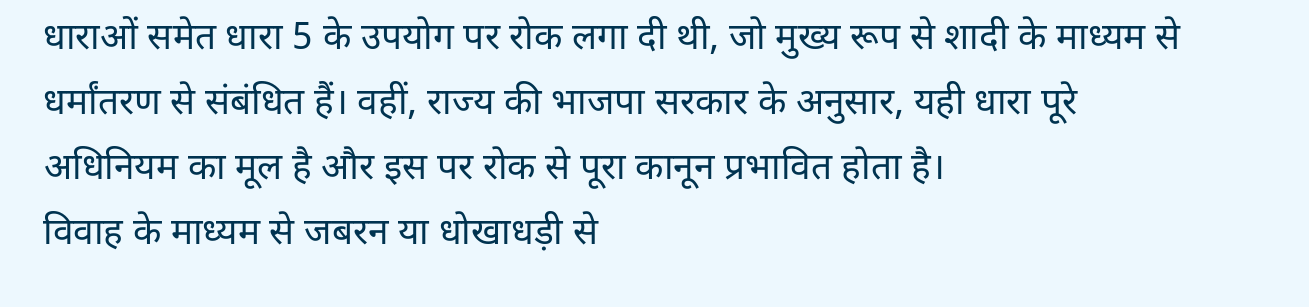धाराओं समेत धारा 5 के उपयोग पर रोक लगा दी थी, जो मुख्य रूप से शादी के माध्यम से धर्मांतरण से संबंधित हैं। वहीं, राज्य की भाजपा सरकार के अनुसार, यही धारा पूरे अधिनियम का मूल है और इस पर रोक से पूरा कानून प्रभावित होता है।
विवाह के माध्यम से जबरन या धोखाधड़ी से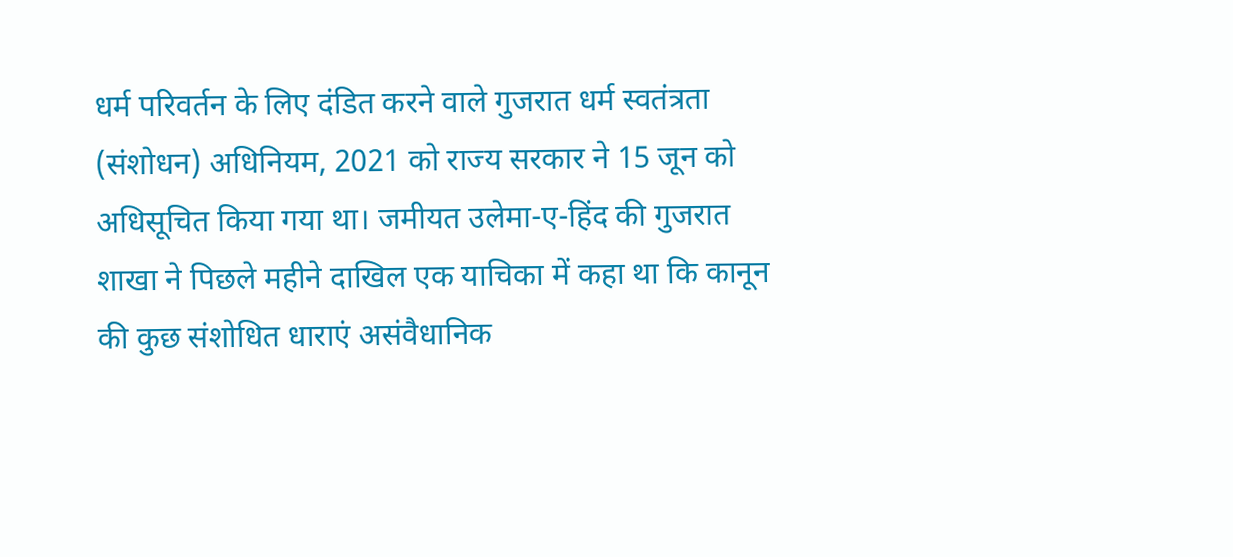धर्म परिवर्तन के लिए दंडित करने वाले गुजरात धर्म स्वतंत्रता (संशोधन) अधिनियम, 2021 को राज्य सरकार ने 15 जून को अधिसूचित किया गया था। जमीयत उलेमा-ए-हिंद की गुजरात शाखा ने पिछले महीने दाखिल एक याचिका में कहा था कि कानून की कुछ संशोधित धाराएं असंवैधानिक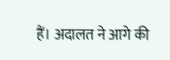हैं। अदालत ने आगे की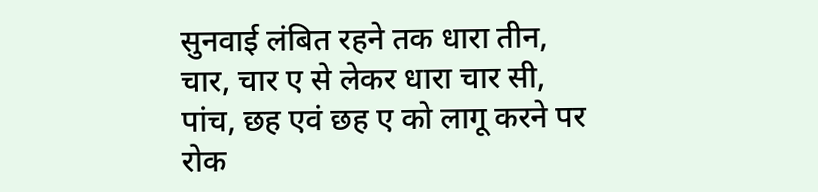सुनवाई लंबित रहने तक धारा तीन, चार, चार ए से लेकर धारा चार सी, पांच, छह एवं छह ए को लागू करने पर रोक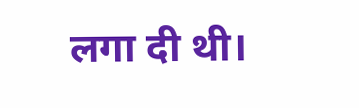लगा दी थी।